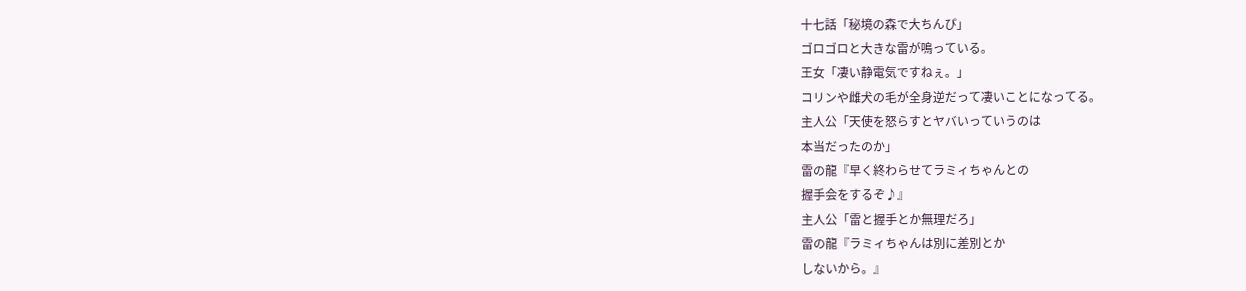十七話「秘境の森で大ちんぴ」
ゴロゴロと大きな雷が鳴っている。
王女「凄い静電気ですねぇ。」
コリンや雌犬の毛が全身逆だって凄いことになってる。
主人公「天使を怒らすとヤバいっていうのは
本当だったのか」
雷の龍『早く終わらせてラミィちゃんとの
握手会をするぞ♪』
主人公「雷と握手とか無理だろ」
雷の龍『ラミィちゃんは別に差別とか
しないから。』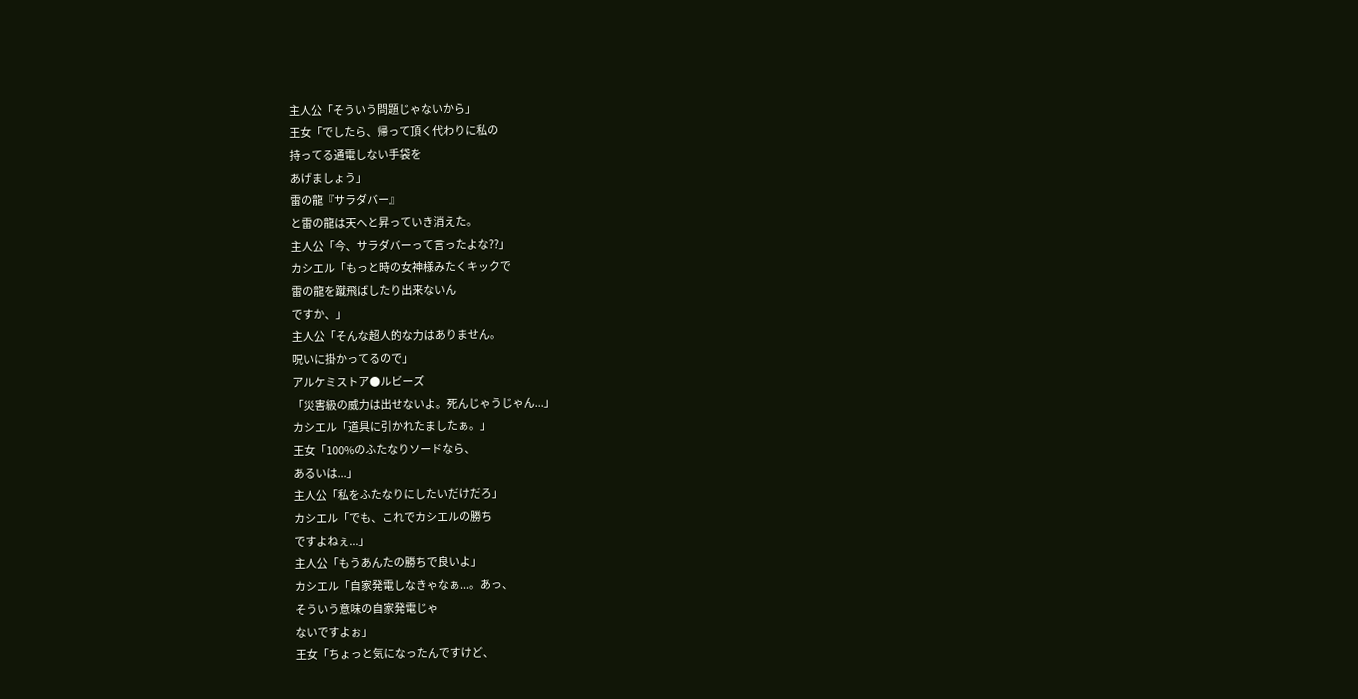主人公「そういう問題じゃないから」
王女「でしたら、帰って頂く代わりに私の
持ってる通電しない手袋を
あげましょう」
雷の龍『サラダバー』
と雷の龍は天へと昇っていき消えた。
主人公「今、サラダバーって言ったよな??」
カシエル「もっと時の女神様みたくキックで
雷の龍を蹴飛ばしたり出来ないん
ですか、」
主人公「そんな超人的な力はありません。
呪いに掛かってるので」
アルケミストア●ルビーズ
「災害級の威力は出せないよ。死んじゃうじゃん...」
カシエル「道具に引かれたましたぁ。」
王女「100%のふたなりソードなら、
あるいは...」
主人公「私をふたなりにしたいだけだろ」
カシエル「でも、これでカシエルの勝ち
ですよねぇ...」
主人公「もうあんたの勝ちで良いよ」
カシエル「自家発電しなきゃなぁ...。あっ、
そういう意味の自家発電じゃ
ないですよぉ」
王女「ちょっと気になったんですけど、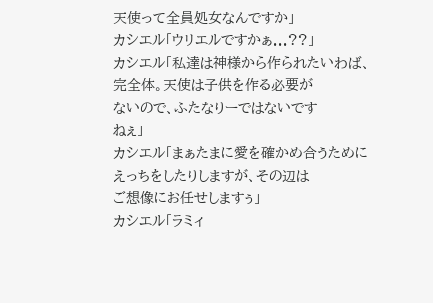天使って全員処女なんですか」
カシエル「ウリエルですかぁ...??」
カシエル「私達は神様から作られたいわば、
完全体。天使は子供を作る必要が
ないので、ふたなりーではないです
ねぇ」
カシエル「まぁたまに愛を確かめ合うために
えっちをしたりしますが、その辺は
ご想像にお任せしますぅ」
カシエル「ラミィ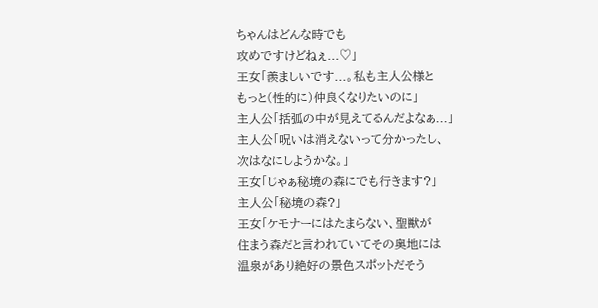ちゃんはどんな時でも
攻めですけどねぇ...♡」
王女「羨ましいです...。私も主人公様と
もっと(性的に)仲良くなりたいのに」
主人公「括弧の中が見えてるんだよなぁ...」
主人公「呪いは消えないって分かったし、
次はなにしようかな。」
王女「じゃぁ秘境の森にでも行きます?」
主人公「秘境の森?」
王女「ケモナーにはたまらない、聖獣が
住まう森だと言われていてその奥地には
温泉があり絶好の景色スポットだそう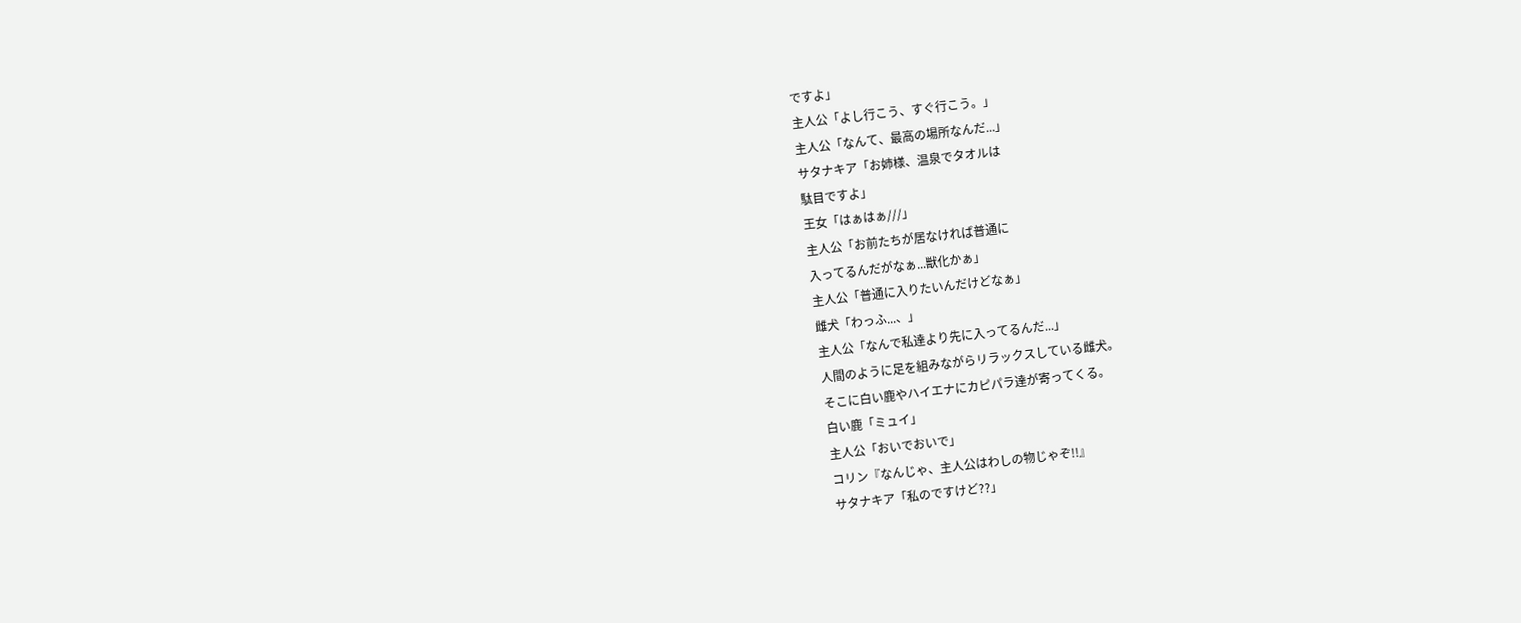ですよ」
主人公「よし行こう、すぐ行こう。」
主人公「なんて、最高の場所なんだ...」
サタナキア「お姉様、温泉でタオルは
駄目ですよ」
王女「はぁはぁ///」
主人公「お前たちが居なければ普通に
入ってるんだがなぁ...獣化かぁ」
主人公「普通に入りたいんだけどなぁ」
雌犬「わっふ...、」
主人公「なんで私達より先に入ってるんだ...」
人間のように足を組みながらリラックスしている雌犬。
そこに白い鹿やハイエナにカピパラ達が寄ってくる。
白い鹿「ミュイ」
主人公「おいでおいで」
コリン『なんじゃ、主人公はわしの物じゃぞ!!』
サタナキア「私のですけど??」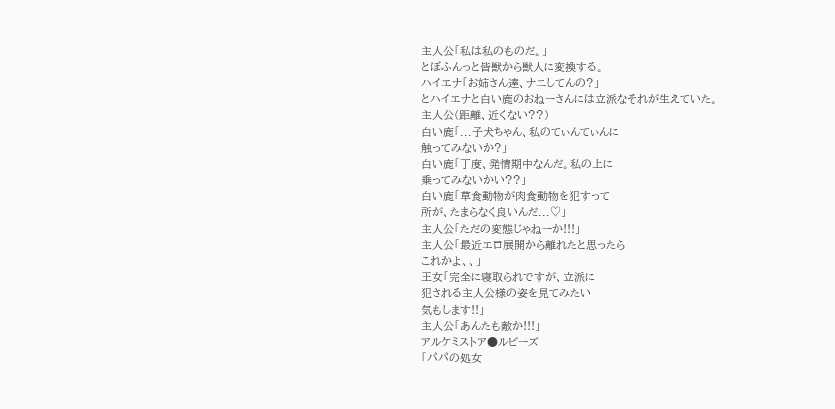主人公「私は私のものだ。」
とぼふんっと皆獣から獣人に変換する。
ハイエナ「お姉さん達、ナニしてんの?」
とハイエナと白い鹿のおねーさんには立派なそれが生えていた。
主人公(距離、近くない??)
白い鹿「...子犬ちゃん、私のてぃんてぃんに
触ってみないか?」
白い鹿「丁度、発情期中なんだ。私の上に
乗ってみないかい??」
白い鹿「草食動物が肉食動物を犯すって
所が、たまらなく良いんだ...♡」
主人公「ただの変態じゃねーか!!!」
主人公「最近エロ展開から離れたと思ったら
これかよ、、」
王女「完全に寝取られですが、立派に
犯される主人公様の姿を見てみたい
気もします!!」
主人公「あんたも敵か!!!」
アルケミストア●ルビーズ
「パパの処女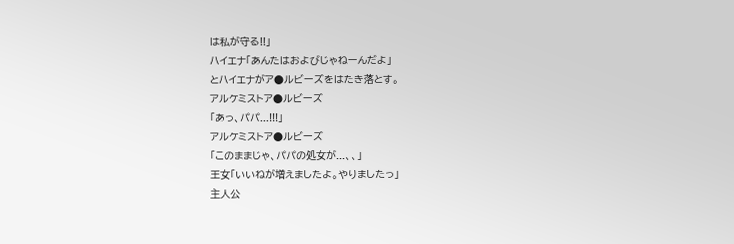は私が守る!!」
ハイエナ「あんたはおよびじゃねーんだよ」
とハイエナがア●ルビーズをはたき落とす。
アルケミストア●ルビーズ
「あっ、パパ...!!!」
アルケミストア●ルビーズ
「このままじゃ、パパの処女が...、、」
王女「いいねが増えましたよ。やりましたっ」
主人公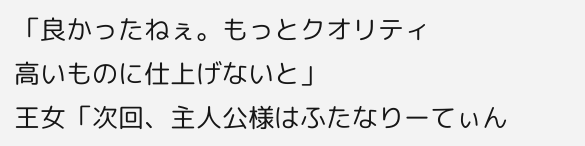「良かったねぇ。もっとクオリティ
高いものに仕上げないと」
王女「次回、主人公様はふたなりーてぃん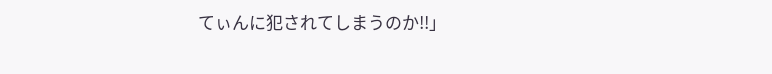てぃんに犯されてしまうのか!!」